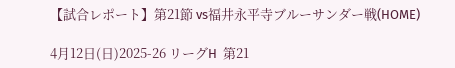【試合レポート】第21節 vs福井永平寺ブルーサンダー戦(HOME)

4月12日(日)2025-26 リーグH  第21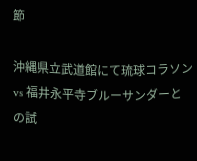節

沖縄県立武道館にて琉球コラソン vs 福井永平寺ブルーサンダーとの試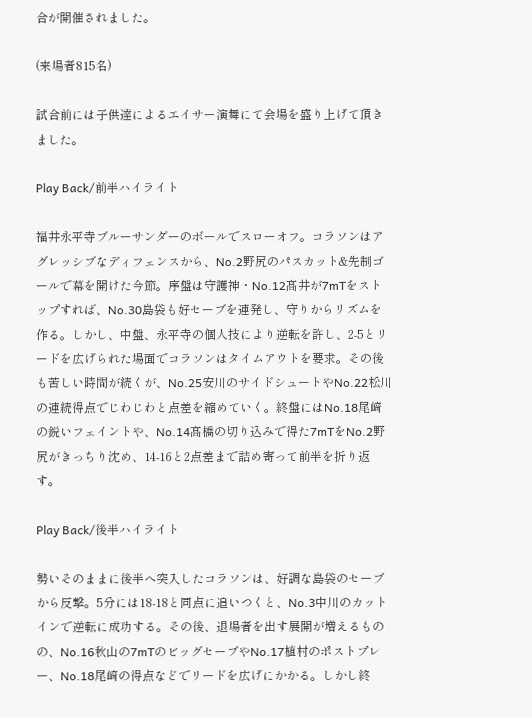合が開催されました。

(来場者815名)

試合前には子供達によるエイサー演舞にて会場を盛り上げて頂きました。

Play Back/前半ハイライト

福井永平寺ブルーサンダーのボールでスローオフ。コラソンはアグレッシブなディフェンスから、No.2野尻のパスカット&先制ゴールで幕を開けた今節。序盤は守護神・No.12髙井が7mTをストップすれば、No.30島袋も好セーブを連発し、守りからリズムを作る。しかし、中盤、永平寺の個人技により逆転を許し、2-5とリードを広げられた場面でコラソンはタイムアウトを要求。その後も苦しい時間が続くが、No.25安川のサイドシュートやNo.22松川の連続得点でじわじわと点差を縮めていく。終盤にはNo.18尾﨑の鋭いフェイントや、No.14髙橋の切り込みで得た7mTをNo.2野尻がきっちり沈め、14-16と2点差まで詰め寄って前半を折り返す。

Play Back/後半ハイライト

勢いそのままに後半へ突入したコラソンは、好調な島袋のセーブから反撃。5分には18-18と同点に追いつくと、No.3中川のカットインで逆転に成功する。その後、退場者を出す展開が増えるものの、No.16秋山の7mTのビッグセーブやNo.17植村のポストプレー、No.18尾﨑の得点などでリードを広げにかかる。しかし終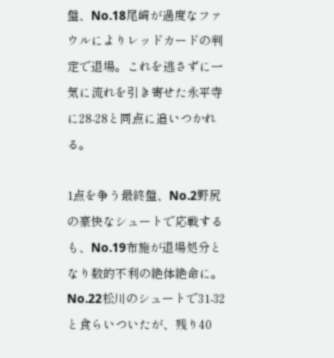盤、No.18尾﨑が過度なファウルによりレッドカードの判定で退場。これを逃さずに一気に流れを引き寄せた永平寺に28-28と同点に追いつかれる。

1点を争う最終盤、No.2野尻の豪快なシュートで応戦するも、No.19布施が退場処分となり数的不利の絶体絶命に。No.22松川のシュートで31-32と食らいついたが、残り40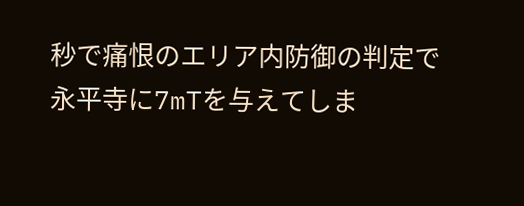秒で痛恨のエリア内防御の判定で永平寺に7mTを与えてしま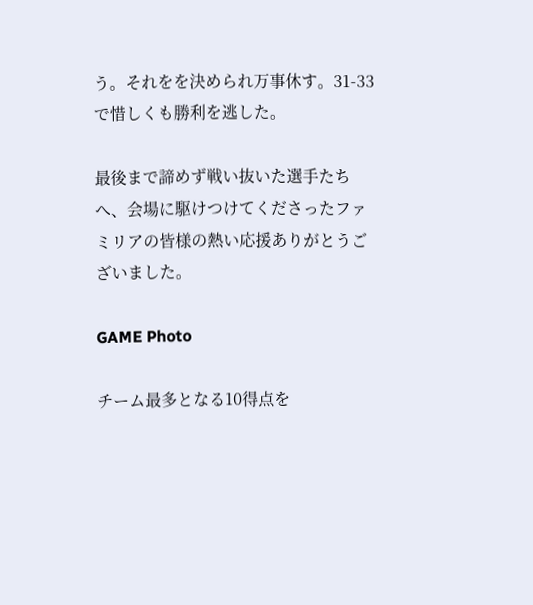う。それをを決められ万事休す。31-33で惜しくも勝利を逃した。

最後まで諦めず戦い抜いた選手たちへ、会場に駆けつけてくださったファミリアの皆様の熱い応援ありがとうございました。

GAME Photo

チーム最多となる10得点を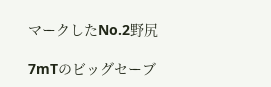マークしたNo.2野尻

7mTのビッグセーブ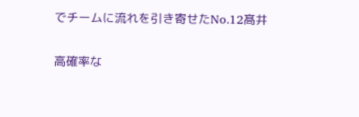でチームに流れを引き寄せたNo.12髙井

高確率な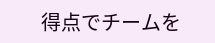得点でチームを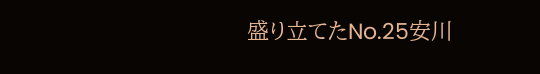盛り立てたNo.25安川